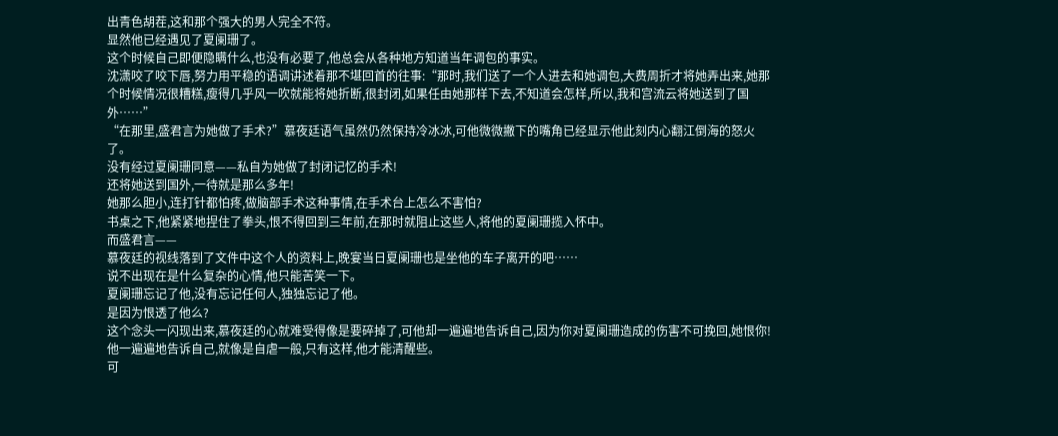出青色胡茬,这和那个强大的男人完全不符。
显然他已经遇见了夏阑珊了。
这个时候自己即便隐瞒什么,也没有必要了,他总会从各种地方知道当年调包的事实。
沈潇咬了咬下唇,努力用平稳的语调讲述着那不堪回首的往事:“那时,我们送了一个人进去和她调包,大费周折才将她弄出来,她那个时候情况很糟糕,瘦得几乎风一吹就能将她折断,很封闭,如果任由她那样下去,不知道会怎样,所以,我和宫流云将她送到了国外……”
“在那里,盛君言为她做了手术?”慕夜廷语气虽然仍然保持冷冰冰,可他微微撇下的嘴角已经显示他此刻内心翻江倒海的怒火了。
没有经过夏阑珊同意——私自为她做了封闭记忆的手术!
还将她送到国外,一待就是那么多年!
她那么胆小,连打针都怕疼,做脑部手术这种事情,在手术台上怎么不害怕?
书桌之下,他紧紧地捏住了拳头,恨不得回到三年前,在那时就阻止这些人,将他的夏阑珊揽入怀中。
而盛君言——
慕夜廷的视线落到了文件中这个人的资料上,晚宴当日夏阑珊也是坐他的车子离开的吧……
说不出现在是什么复杂的心情,他只能苦笑一下。
夏阑珊忘记了他,没有忘记任何人,独独忘记了他。
是因为恨透了他么?
这个念头一闪现出来,慕夜廷的心就难受得像是要碎掉了,可他却一遍遍地告诉自己,因为你对夏阑珊造成的伤害不可挽回,她恨你!
他一遍遍地告诉自己,就像是自虐一般,只有这样,他才能清醒些。
可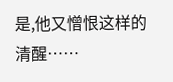是,他又憎恨这样的清醒……